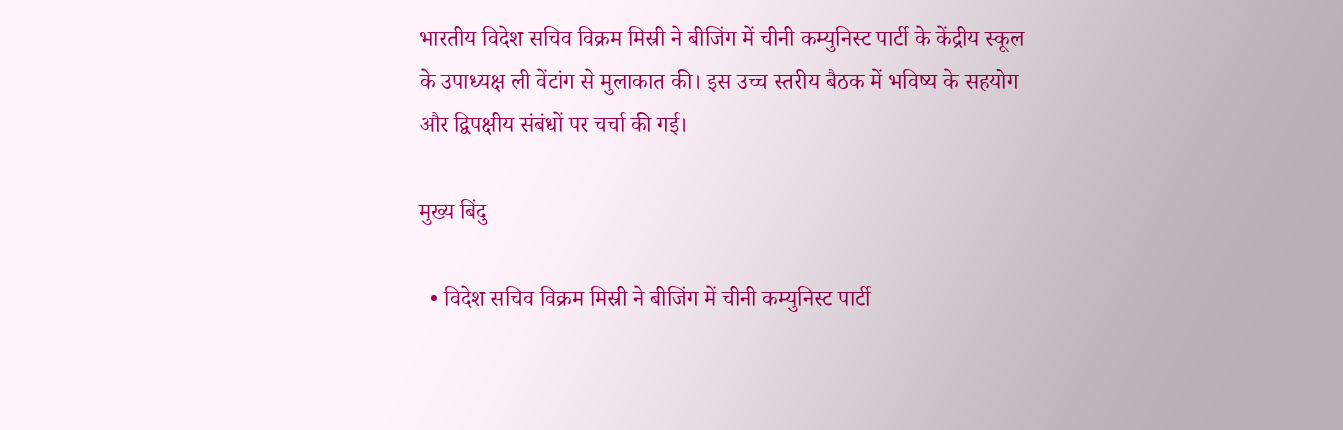भारतीय विदेश सचिव विक्रम मिस्री ने बीजिंग में चीनी कम्युनिस्ट पार्टी के केंद्रीय स्कूल के उपाध्यक्ष ली वेंटांग से मुलाकात की। इस उच्च स्तरीय बैठक में भविष्य के सहयोग और द्विपक्षीय संबंधों पर चर्चा की गई।

मुख्य बिंदु

  • विदेश सचिव विक्रम मिस्री ने बीजिंग में चीनी कम्युनिस्ट पार्टी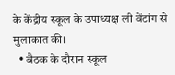के केंद्रीय स्कूल के उपाध्यक्ष ली वेंटांग से मुलाकात की।
  • बैठक के दौरान स्कूल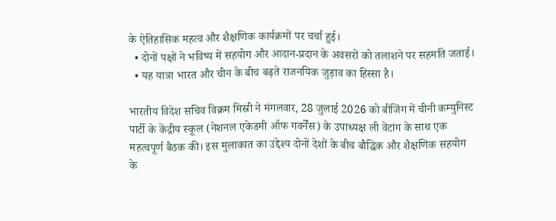के ऐतिहासिक महत्व और शैक्षणिक कार्यक्रमों पर चर्चा हुई।
  • दोनों पक्षों ने भविष्य में सहयोग और आदान-प्रदान के अवसरों को तलाशने पर सहमति जताई।
  • यह यात्रा भारत और चीन के बीच बढ़ते राजनयिक जुड़ाव का हिस्सा है।

भारतीय विदेश सचिव विक्रम मिस्री ने मंगलवार, 28 जुलाई 2026 को बीजिंग में चीनी कम्युनिस्ट पार्टी के केंद्रीय स्कूल (नेशनल एकेडमी ऑफ गवर्नेंस) के उपाध्यक्ष ली वेंटांग के साथ एक महत्वपूर्ण बैठक की। इस मुलाकात का उद्देश्य दोनों देशों के बीच बौद्धिक और शैक्षणिक सहयोग के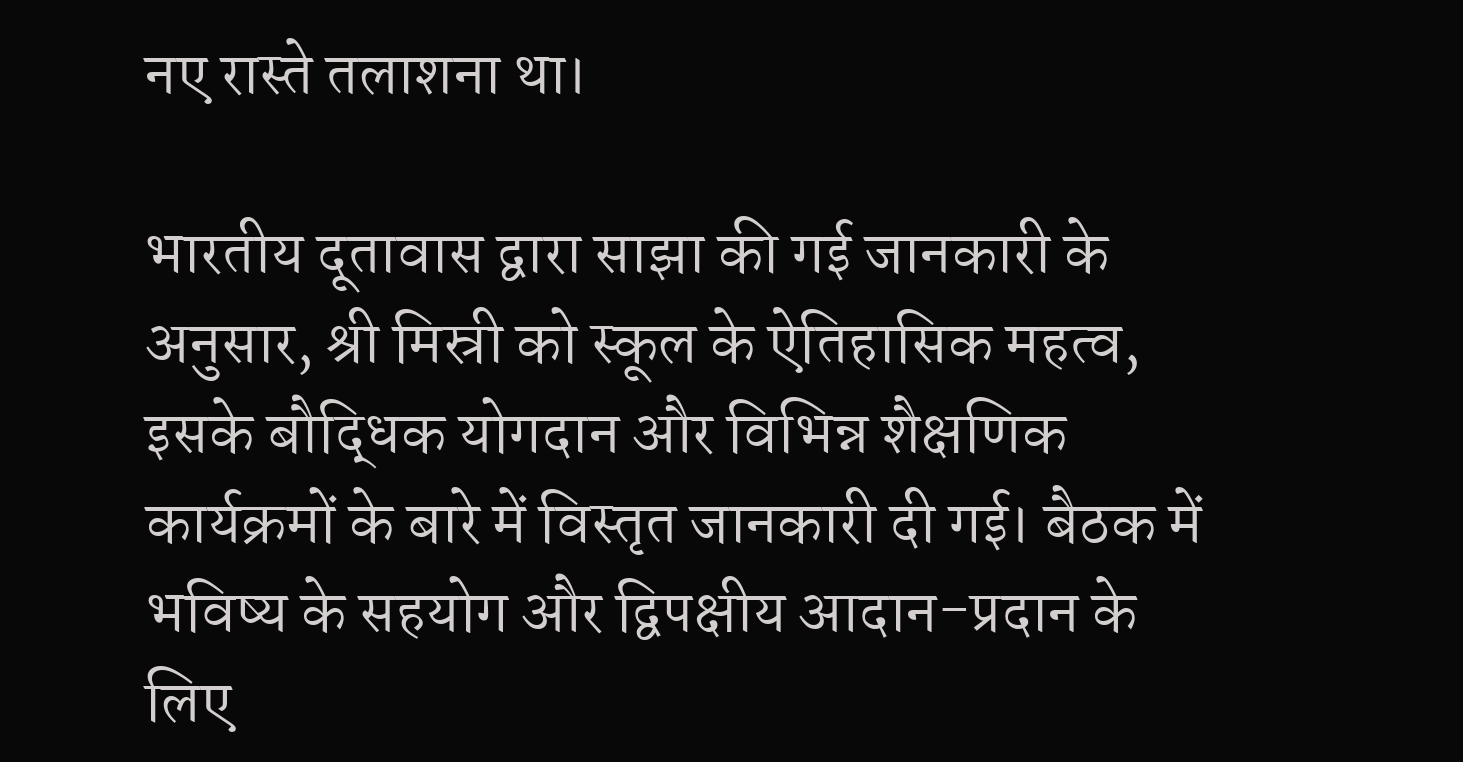नए रास्ते तलाशना था।

भारतीय दूतावास द्वारा साझा की गई जानकारी के अनुसार, श्री मिस्री को स्कूल के ऐतिहासिक महत्व, इसके बौद्धिक योगदान और विभिन्न शैक्षणिक कार्यक्रमों के बारे में विस्तृत जानकारी दी गई। बैठक में भविष्य के सहयोग और द्विपक्षीय आदान-प्रदान के लिए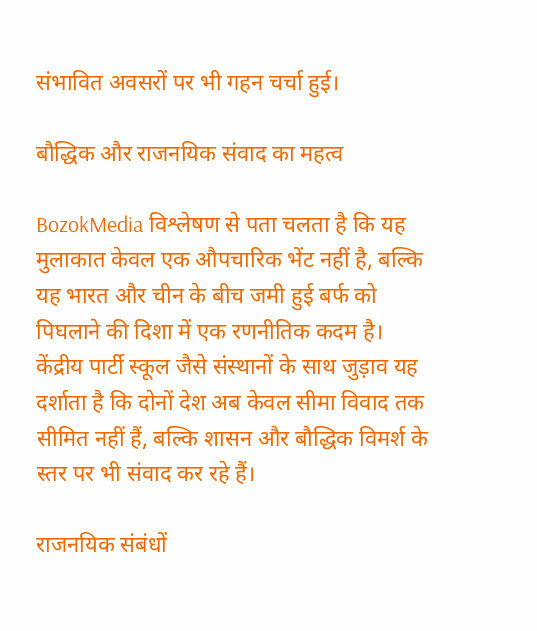संभावित अवसरों पर भी गहन चर्चा हुई।

बौद्धिक और राजनयिक संवाद का महत्व

BozokMedia विश्लेषण से पता चलता है कि यह मुलाकात केवल एक औपचारिक भेंट नहीं है, बल्कि यह भारत और चीन के बीच जमी हुई बर्फ को पिघलाने की दिशा में एक रणनीतिक कदम है। केंद्रीय पार्टी स्कूल जैसे संस्थानों के साथ जुड़ाव यह दर्शाता है कि दोनों देश अब केवल सीमा विवाद तक सीमित नहीं हैं, बल्कि शासन और बौद्धिक विमर्श के स्तर पर भी संवाद कर रहे हैं।

राजनयिक संबंधों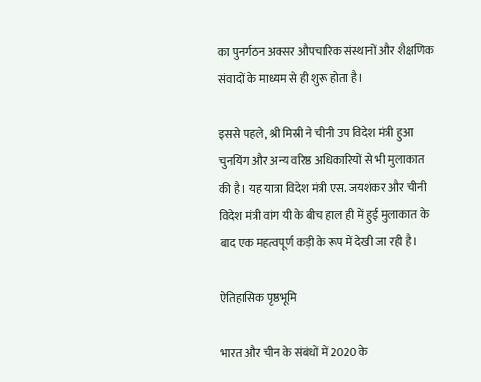का पुनर्गठन अक्सर औपचारिक संस्थानों और शैक्षणिक संवादों के माध्यम से ही शुरू होता है।

इससे पहले, श्री मिस्री ने चीनी उप विदेश मंत्री हुआ चुनयिंग और अन्य वरिष्ठ अधिकारियों से भी मुलाकात की है। यह यात्रा विदेश मंत्री एस. जयशंकर और चीनी विदेश मंत्री वांग यी के बीच हाल ही में हुई मुलाकात के बाद एक महत्वपूर्ण कड़ी के रूप में देखी जा रही है।

ऐतिहासिक पृष्ठभूमि

भारत और चीन के संबंधों में 2020 के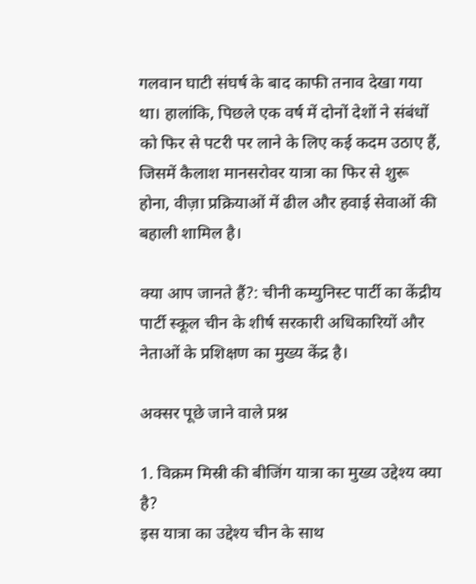गलवान घाटी संघर्ष के बाद काफी तनाव देखा गया था। हालांकि, पिछले एक वर्ष में दोनों देशों ने संबंधों को फिर से पटरी पर लाने के लिए कई कदम उठाए हैं, जिसमें कैलाश मानसरोवर यात्रा का फिर से शुरू होना, वीज़ा प्रक्रियाओं में ढील और हवाई सेवाओं की बहाली शामिल है।

क्या आप जानते हैं?: चीनी कम्युनिस्ट पार्टी का केंद्रीय पार्टी स्कूल चीन के शीर्ष सरकारी अधिकारियों और नेताओं के प्रशिक्षण का मुख्य केंद्र है।

अक्सर पूछे जाने वाले प्रश्न

1. विक्रम मिस्री की बीजिंग यात्रा का मुख्य उद्देश्य क्या है?
इस यात्रा का उद्देश्य चीन के साथ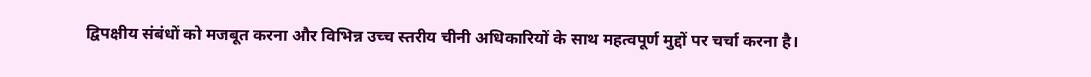द्विपक्षीय संबंधों को मजबूत करना और विभिन्न उच्च स्तरीय चीनी अधिकारियों के साथ महत्वपूर्ण मुद्दों पर चर्चा करना है।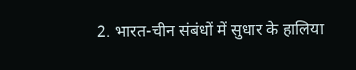2. भारत-चीन संबंधों में सुधार के हालिया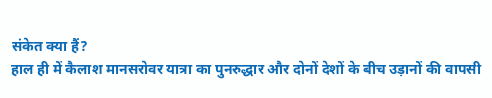संकेत क्या हैं?
हाल ही में कैलाश मानसरोवर यात्रा का पुनरुद्धार और दोनों देशों के बीच उड़ानों की वापसी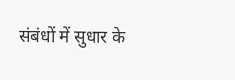संबंधों में सुधार के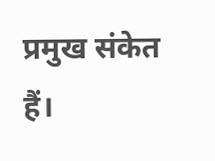प्रमुख संकेत हैं।